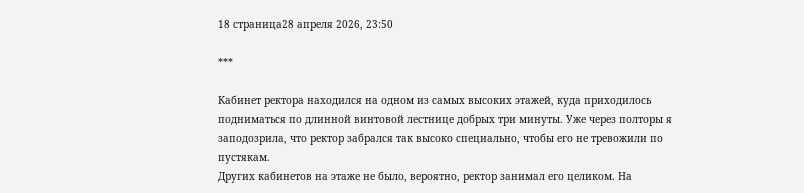18 страница28 апреля 2026, 23:50

***

Кабинет ректора находился на одном из самых высоких этажей, куда приходилось подниматься по длинной винтовой лестнице добрых три минуты. Уже через полторы я заподозрила, что ректор забрался так высоко специально, чтобы его не тревожили по пустякам.
Других кабинетов на этаже не было, вероятно, ректор занимал его целиком. На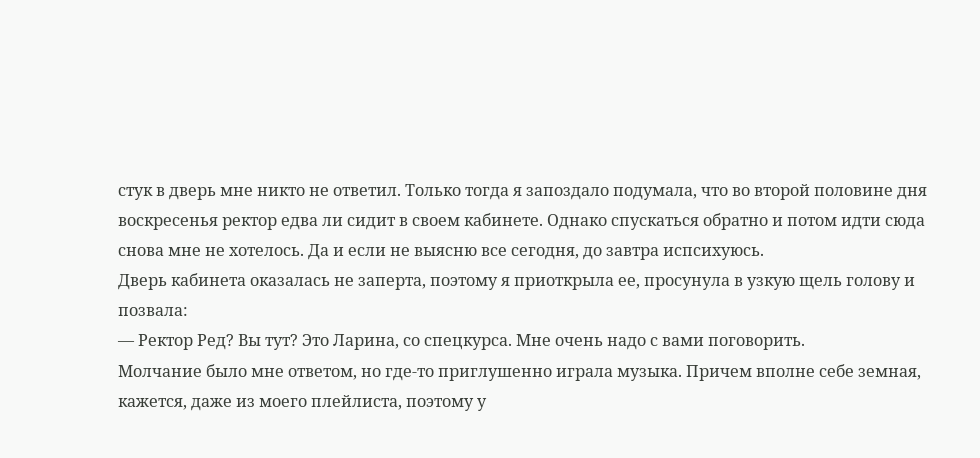стук в дверь мне никто не ответил. Только тогда я запоздало подумала, что во второй половине дня воскресенья ректор едва ли сидит в своем кабинете. Однако спускаться обратно и потом идти сюда снова мне не хотелось. Да и если не выясню все сегодня, до завтра испсихуюсь.
Дверь кабинета оказалась не заперта, поэтому я приоткрыла ее, просунула в узкую щель голову и позвала:
— Ректор Ред? Вы тут? Это Ларина, со спецкурса. Мне очень надо с вами поговорить.
Молчание было мне ответом, но где-то приглушенно играла музыка. Причем вполне себе земная, кажется, даже из моего плейлиста, поэтому у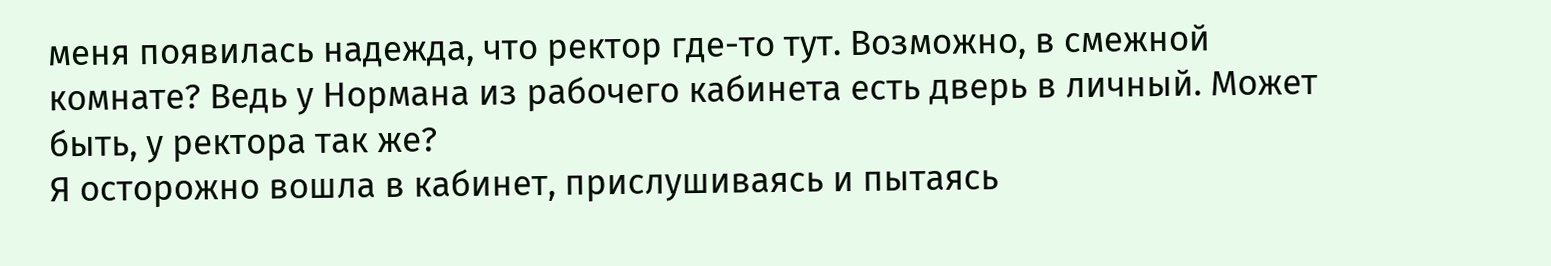меня появилась надежда, что ректор где-то тут. Возможно, в смежной комнате? Ведь у Нормана из рабочего кабинета есть дверь в личный. Может быть, у ректора так же?
Я осторожно вошла в кабинет, прислушиваясь и пытаясь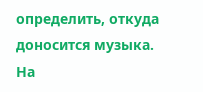определить, откуда доносится музыка. На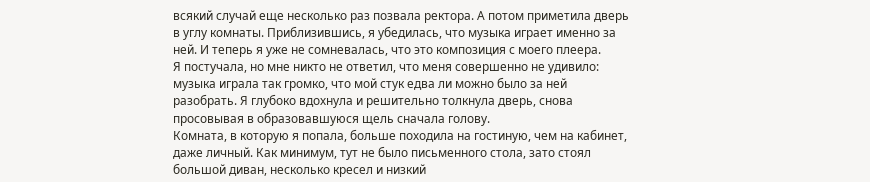всякий случай еще несколько раз позвала ректора. А потом приметила дверь в углу комнаты. Приблизившись, я убедилась, что музыка играет именно за ней. И теперь я уже не сомневалась, что это композиция с моего плеера.
Я постучала, но мне никто не ответил, что меня совершенно не удивило: музыка играла так громко, что мой стук едва ли можно было за ней разобрать. Я глубоко вдохнула и решительно толкнула дверь, снова просовывая в образовавшуюся щель сначала голову.
Комната, в которую я попала, больше походила на гостиную, чем на кабинет, даже личный. Как минимум, тут не было письменного стола, зато стоял большой диван, несколько кресел и низкий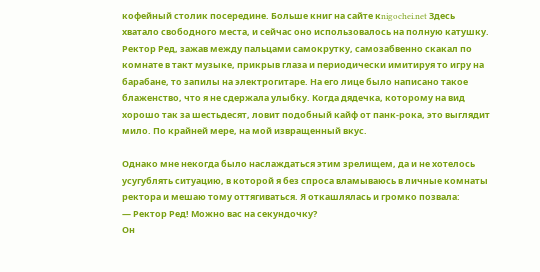кофейный столик посередине. Больше книг на сайте кnigochei.net Здесь хватало свободного места, и сейчас оно использовалось на полную катушку. Ректор Ред, зажав между пальцами самокрутку, самозабвенно скакал по комнате в такт музыке, прикрыв глаза и периодически имитируя то игру на барабане, то запилы на электрогитаре. На его лице было написано такое блаженство, что я не сдержала улыбку. Когда дядечка, которому на вид хорошо так за шестьдесят, ловит подобный кайф от панк-рока, это выглядит мило. По крайней мере, на мой извращенный вкус.

Однако мне некогда было наслаждаться этим зрелищем, да и не хотелось усугублять ситуацию, в которой я без спроса вламываюсь в личные комнаты ректора и мешаю тому оттягиваться. Я откашлялась и громко позвала:
— Ректор Ред! Можно вас на секундочку?
Он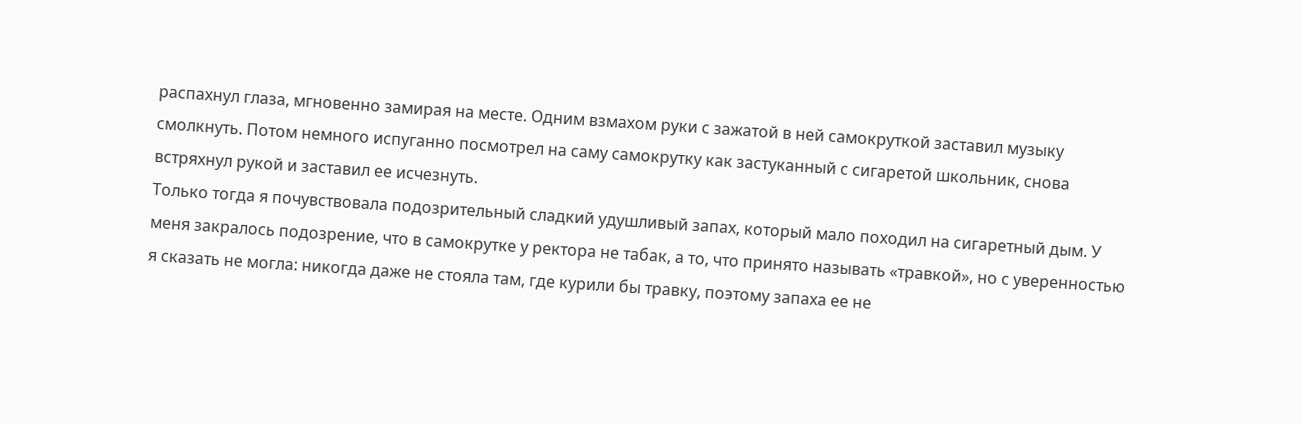распахнул глаза, мгновенно замирая на месте. Одним взмахом руки с зажатой в ней самокруткой заставил музыку смолкнуть. Потом немного испуганно посмотрел на саму самокрутку как застуканный с сигаретой школьник, снова встряхнул рукой и заставил ее исчезнуть.
Только тогда я почувствовала подозрительный сладкий удушливый запах, который мало походил на сигаретный дым. У меня закралось подозрение, что в самокрутке у ректора не табак, а то, что принято называть «травкой», но с уверенностью я сказать не могла: никогда даже не стояла там, где курили бы травку, поэтому запаха ее не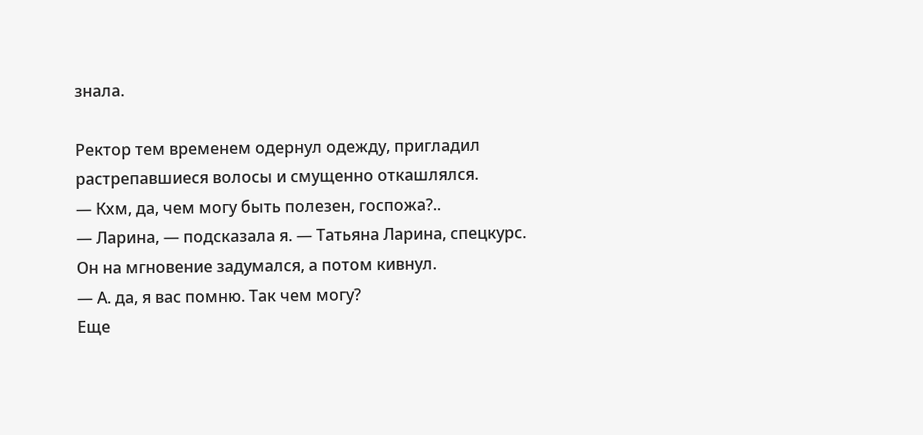знала.

Ректор тем временем одернул одежду, пригладил растрепавшиеся волосы и смущенно откашлялся.
— Кхм, да, чем могу быть полезен, госпожа?..
— Ларина, — подсказала я. — Татьяна Ларина, спецкурс.
Он на мгновение задумался, а потом кивнул.
— А. да, я вас помню. Так чем могу?
Еще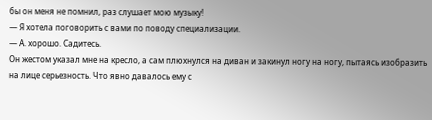бы он меня не помнил, раз слушает мою музыку!
— Я хотела поговорить с вами по поводу специализации.
— А. хорошо. Садитесь.
Он жестом указал мне на кресло, а сам плюхнулся на диван и закинул ногу на ногу, пытаясь изобразить на лице серьезность. Что явно давалось ему с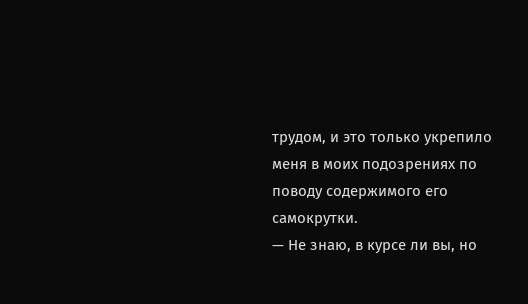трудом, и это только укрепило меня в моих подозрениях по поводу содержимого его самокрутки.
— Не знаю, в курсе ли вы, но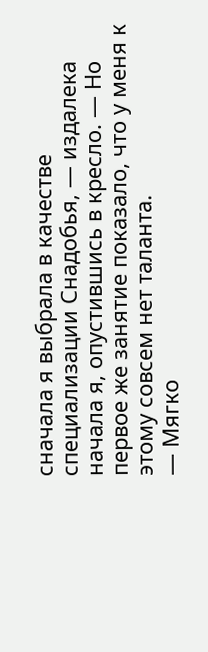сначала я выбрала в качестве специализации Снадобья, — издалека начала я, опустившись в кресло. — Но первое же занятие показало, что у меня к этому совсем нет таланта.
— Мягко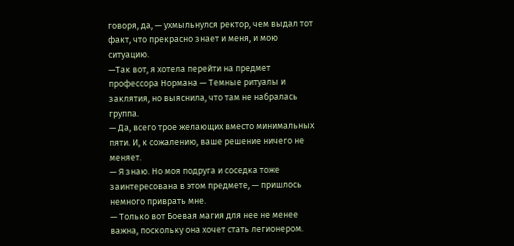говоря, да, — ухмыльнулся ректор, чем выдал тот факт, что прекрасно знает и меня, и мою ситуацию.
—Так вот, я хотела перейти на предмет профессора Нормана — Темные ритуалы и заклятия, но выяснила, что там не набралась группа.
— Да, всего трое желающих вместо минимальных пяти. И, к сожалению, ваше решение ничего не меняет.
— Я знаю. Но моя подруга и соседка тоже заинтересована в этом предмете, — пришлось немного приврать мне.
— Только вот Боевая магия для нее не менее важна, поскольку она хочет стать легионером.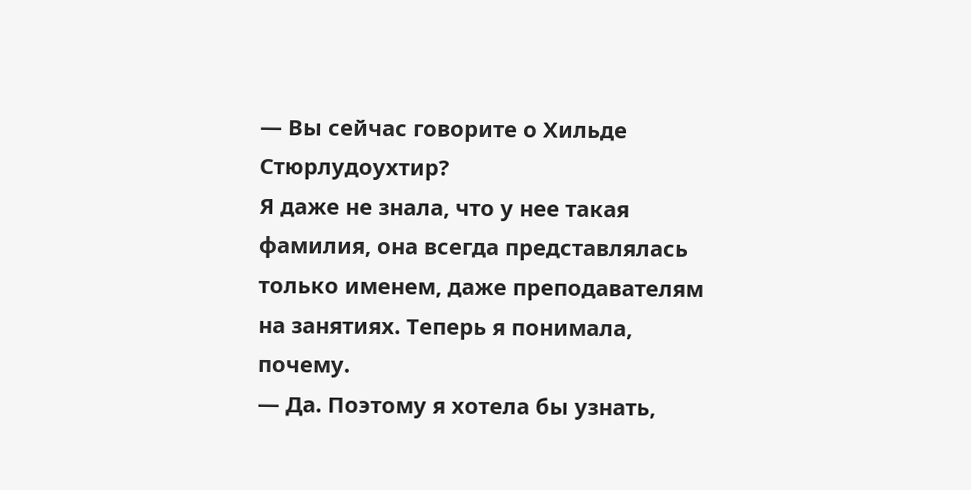— Вы сейчас говорите о Хильде Стюрлудоухтир?
Я даже не знала, что у нее такая фамилия, она всегда представлялась только именем, даже преподавателям на занятиях. Теперь я понимала, почему.
— Да. Поэтому я хотела бы узнать,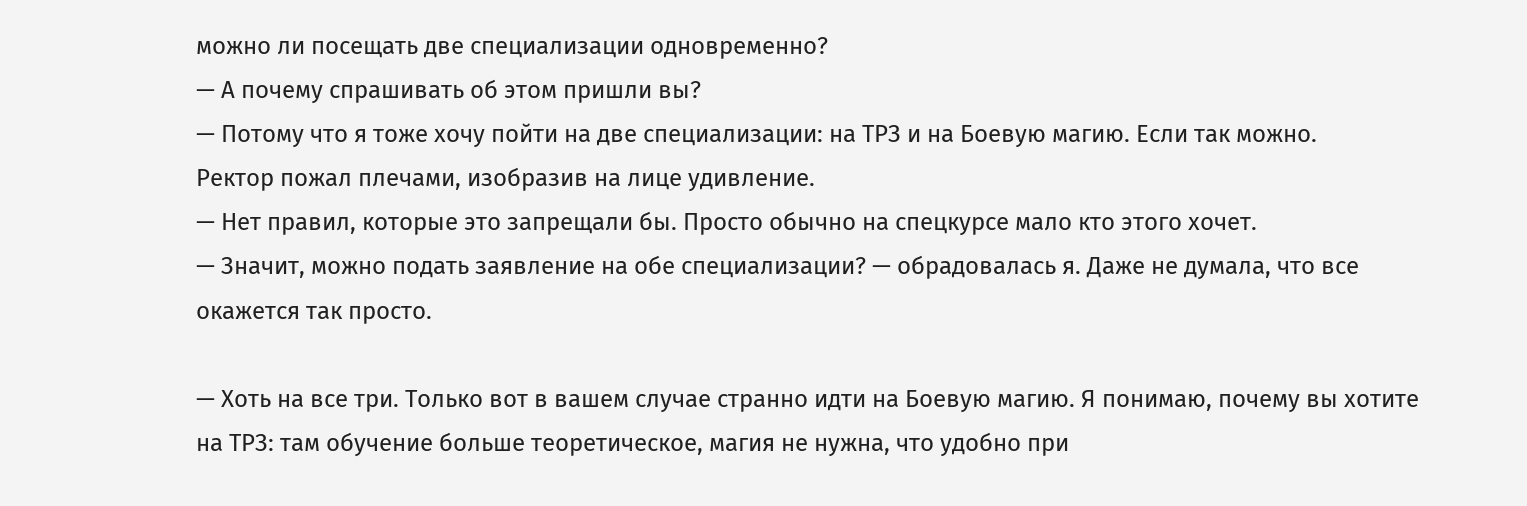можно ли посещать две специализации одновременно?
— А почему спрашивать об этом пришли вы?
— Потому что я тоже хочу пойти на две специализации: на ТРЗ и на Боевую магию. Если так можно.
Ректор пожал плечами, изобразив на лице удивление.
— Нет правил, которые это запрещали бы. Просто обычно на спецкурсе мало кто этого хочет.
— Значит, можно подать заявление на обе специализации? — обрадовалась я. Даже не думала, что все окажется так просто.

— Хоть на все три. Только вот в вашем случае странно идти на Боевую магию. Я понимаю, почему вы хотите на ТРЗ: там обучение больше теоретическое, магия не нужна, что удобно при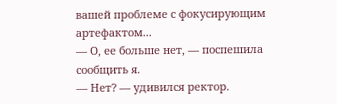вашей проблеме с фокусирующим артефактом...
— О, ее больше нет, — поспешила сообщить я.
— Нет? — удивился ректор.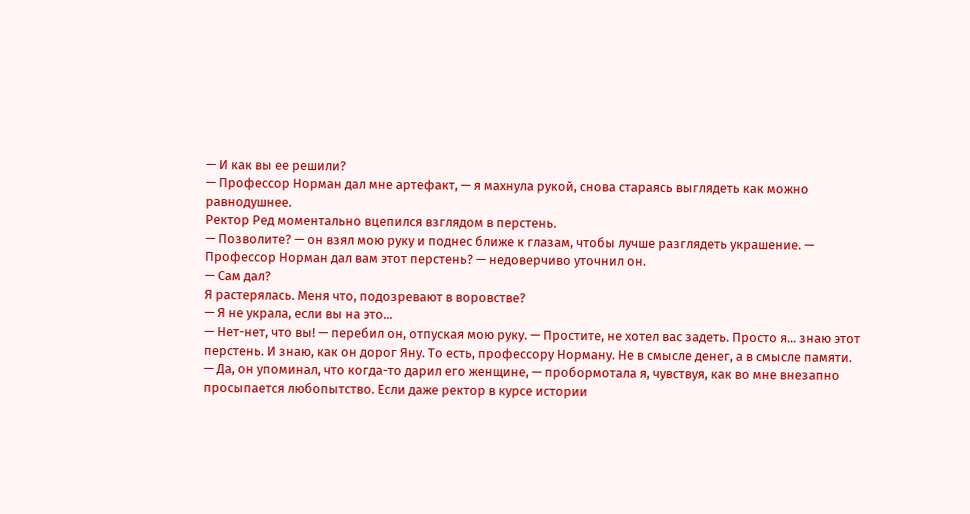— И как вы ее решили?
— Профессор Норман дал мне артефакт, — я махнула рукой, снова стараясь выглядеть как можно равнодушнее.
Ректор Ред моментально вцепился взглядом в перстень.
— Позволите? — он взял мою руку и поднес ближе к глазам, чтобы лучше разглядеть украшение. — Профессор Норман дал вам этот перстень? — недоверчиво уточнил он.
— Сам дал?
Я растерялась. Меня что, подозревают в воровстве?
— Я не украла, если вы на это...
— Нет-нет, что вы! — перебил он, отпуская мою руку. — Простите, не хотел вас задеть. Просто я... знаю этот перстень. И знаю, как он дорог Яну. То есть, профессору Норману. Не в смысле денег, а в смысле памяти.
— Да, он упоминал, что когда-то дарил его женщине, — пробормотала я, чувствуя, как во мне внезапно просыпается любопытство. Если даже ректор в курсе истории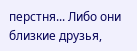перстня... Либо они близкие друзья,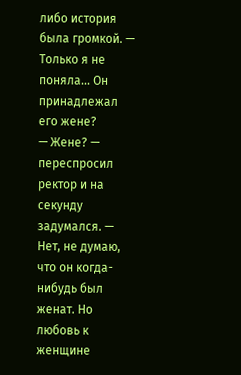либо история была громкой. — Только я не поняла... Он принадлежал его жене?
— Жене? — переспросил ректор и на секунду задумался. — Нет, не думаю, что он когда-нибудь был женат. Но любовь к женщине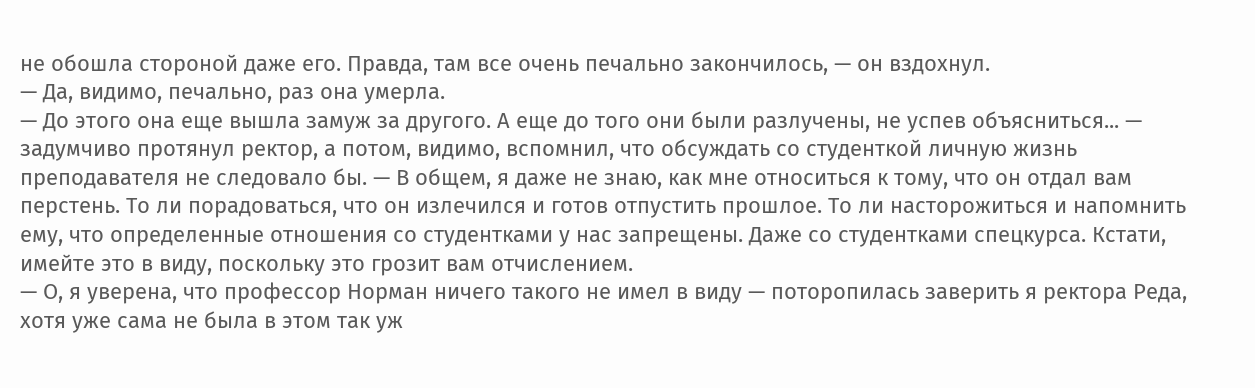не обошла стороной даже его. Правда, там все очень печально закончилось, — он вздохнул.
— Да, видимо, печально, раз она умерла.
— До этого она еще вышла замуж за другого. А еще до того они были разлучены, не успев объясниться... — задумчиво протянул ректор, а потом, видимо, вспомнил, что обсуждать со студенткой личную жизнь преподавателя не следовало бы. — В общем, я даже не знаю, как мне относиться к тому, что он отдал вам перстень. То ли порадоваться, что он излечился и готов отпустить прошлое. То ли насторожиться и напомнить ему, что определенные отношения со студентками у нас запрещены. Даже со студентками спецкурса. Кстати, имейте это в виду, поскольку это грозит вам отчислением.
— О, я уверена, что профессор Норман ничего такого не имел в виду — поторопилась заверить я ректора Реда, хотя уже сама не была в этом так уж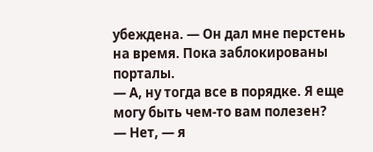убеждена. — Он дал мне перстень на время. Пока заблокированы порталы.
— А, ну тогда все в порядке. Я еще могу быть чем-то вам полезен?
— Нет, — я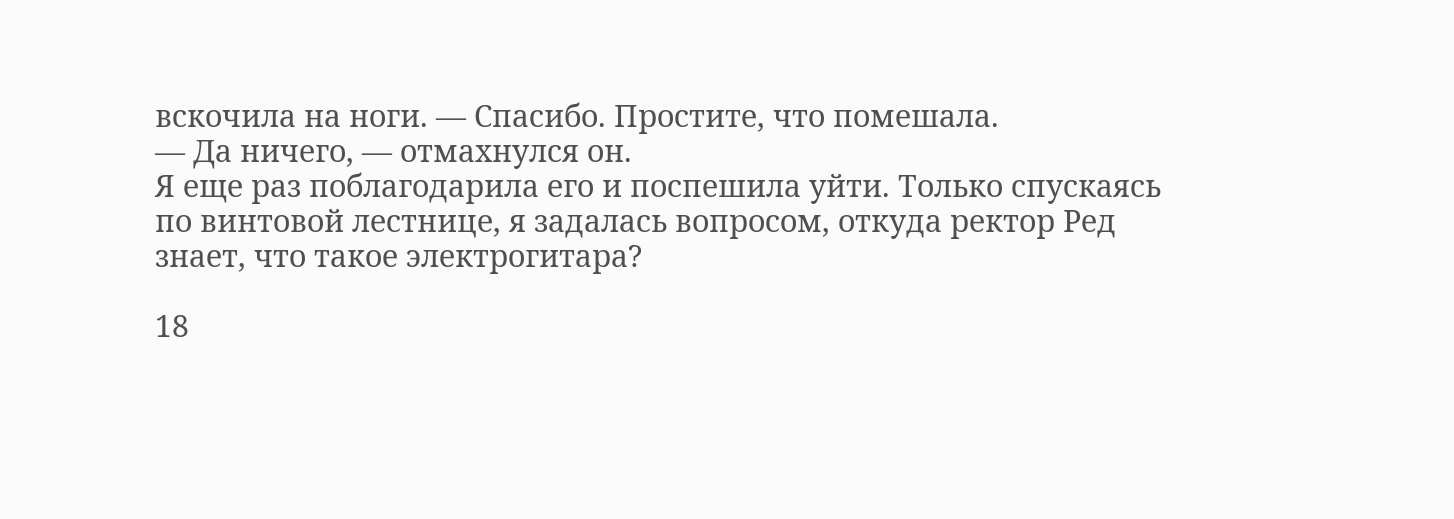вскочила на ноги. — Спасибо. Простите, что помешала.
— Да ничего, — отмахнулся он.
Я еще раз поблагодарила его и поспешила уйти. Только спускаясь по винтовой лестнице, я задалась вопросом, откуда ректор Ред знает, что такое электрогитара?

18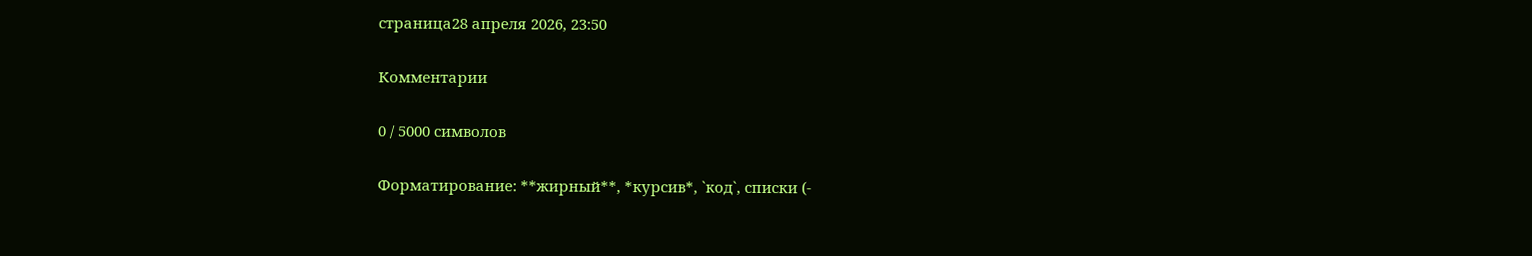страница28 апреля 2026, 23:50

Комментарии

0 / 5000 символов

Форматирование: **жирный**, *курсив*, `код`, списки (-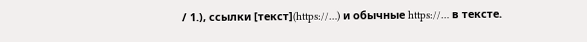/ 1.), ссылки [текст](https://…) и обычные https://… в тексте.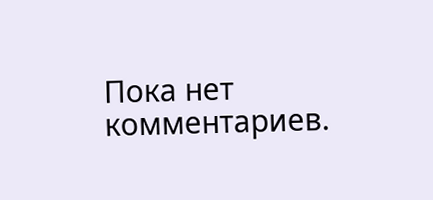Пока нет комментариев.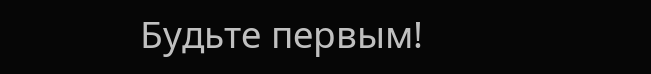Будьте первым!